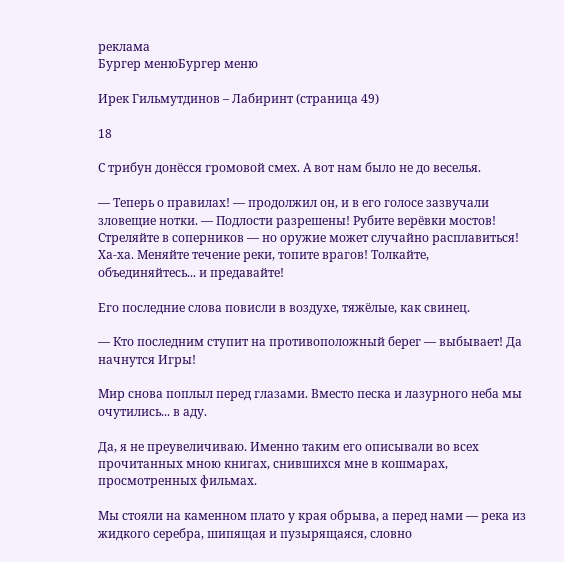реклама
Бургер менюБургер меню

Ирек Гильмутдинов – Лабиринт (страница 49)

18

С трибун донёсся громовой смех. А вот нам было не до веселья.

— Теперь о правилах! — продолжил он, и в его голосе зазвучали зловещие нотки. — Подлости разрешены! Рубите верёвки мостов! Стреляйте в соперников — но оружие может случайно расплавиться! Ха-ха. Меняйте течение реки, топите врагов! Толкайте, объединяйтесь... и предавайте!

Его последние слова повисли в воздухе, тяжёлые, как свинец.

— Кто последним ступит на противоположный берег — выбывает! Да начнутся Игры!

Мир снова поплыл перед глазами. Вместо песка и лазурного неба мы очутились... в аду.

Да, я не преувеличиваю. Именно таким его описывали во всех прочитанных мною книгах, снившихся мне в кошмарах, просмотренных фильмах.

Мы стояли на каменном плато у края обрыва, а перед нами — река из жидкого серебра, шипящая и пузырящаяся, словно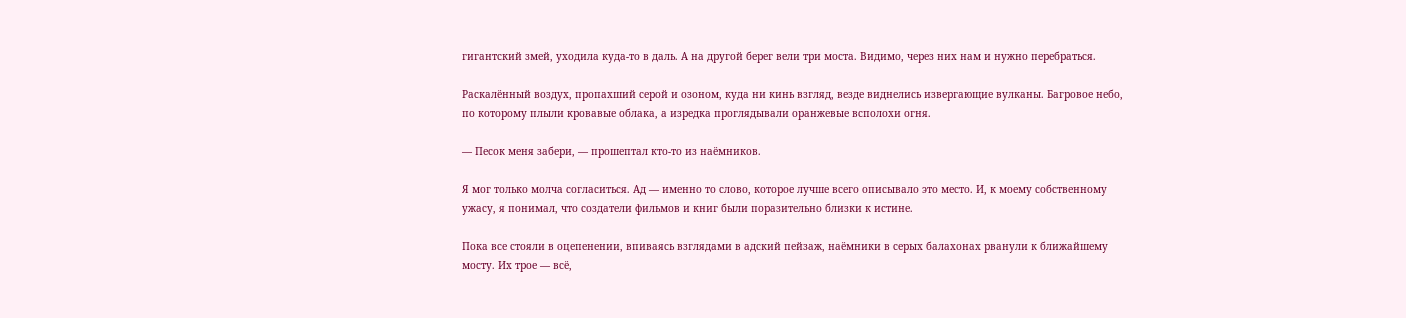гигантский змей, уходила куда-то в даль. А на другой берег вели три моста. Видимо, через них нам и нужно перебраться.

Раскалённый воздух, пропахший серой и озоном, куда ни кинь взгляд, везде виднелись извергающие вулканы. Багровое небо, по которому плыли кровавые облака, а изредка проглядывали оранжевые всполохи огня.

— Песок меня забери, — прошептал кто-то из наёмников.

Я мог только молча согласиться. Ад — именно то слово, которое лучше всего описывало это место. И, к моему собственному ужасу, я понимал, что создатели фильмов и книг были поразительно близки к истине.

Пока все стояли в оцепенении, впиваясь взглядами в адский пейзаж, наёмники в серых балахонах рванули к ближайшему мосту. Их трое — всё,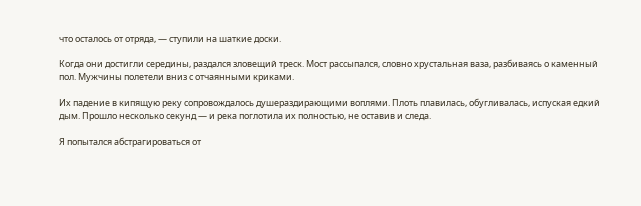что осталось от отряда, — ступили на шаткие доски.

Когда они достигли середины, раздался зловещий треск. Мост рассыпался, словно хрустальная ваза, разбиваясь о каменный пол. Мужчины полетели вниз с отчаянными криками.

Их падение в кипящую реку сопровождалось душераздирающими воплями. Плоть плавилась, обугливалась, испуская едкий дым. Прошло несколько секунд — и река поглотила их полностью, не оставив и следа.

Я попытался абстрагироваться от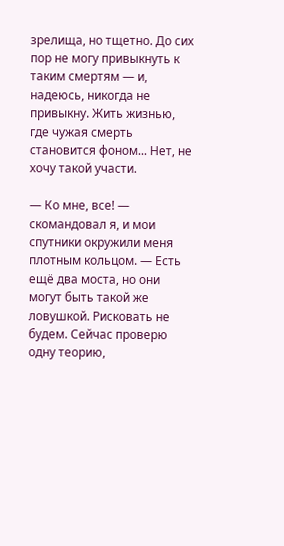зрелища, но тщетно. До сих пор не могу привыкнуть к таким смертям — и, надеюсь, никогда не привыкну. Жить жизнью, где чужая смерть становится фоном... Нет, не хочу такой участи.

— Ко мне, все! — скомандовал я, и мои спутники окружили меня плотным кольцом. — Есть ещё два моста, но они могут быть такой же ловушкой. Рисковать не будем. Сейчас проверю одну теорию,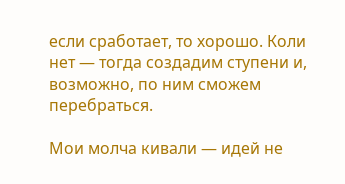если сработает, то хорошо. Коли нет — тогда создадим ступени и, возможно, по ним сможем перебраться.

Мои молча кивали — идей не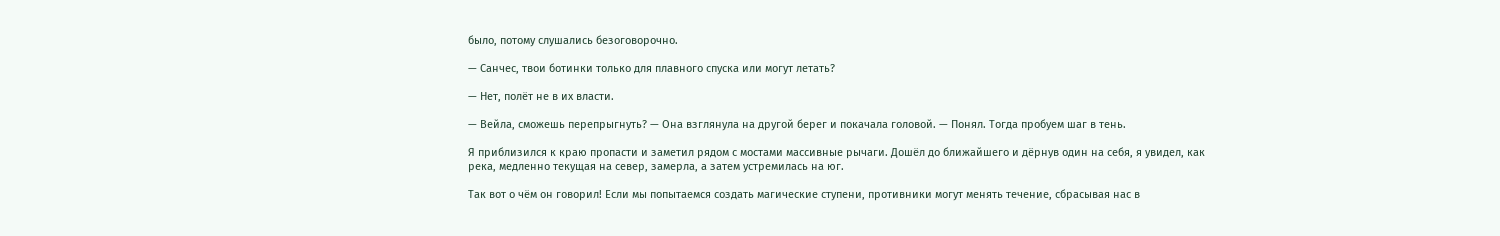было, потому слушались безоговорочно.

— Санчес, твои ботинки только для плавного спуска или могут летать?

— Нет, полёт не в их власти.

— Вейла, сможешь перепрыгнуть? — Она взглянула на другой берег и покачала головой. — Понял. Тогда пробуем шаг в тень.

Я приблизился к краю пропасти и заметил рядом с мостами массивные рычаги. Дошёл до ближайшего и дёрнув один на себя, я увидел, как река, медленно текущая на север, замерла, а затем устремилась на юг.

Так вот о чём он говорил! Если мы попытаемся создать магические ступени, противники могут менять течение, сбрасывая нас в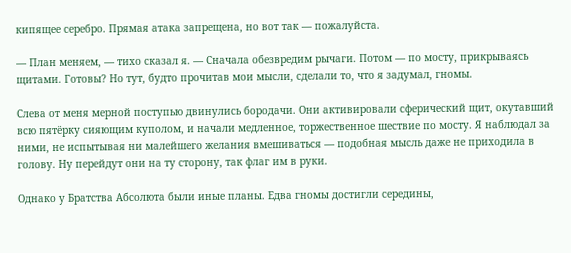кипящее серебро. Прямая атака запрещена, но вот так — пожалуйста.

— План меняем, — тихо сказал я. — Сначала обезвредим рычаги. Потом — по мосту, прикрываясь щитами. Готовы? Но тут, будто прочитав мои мысли, сделали то, что я задумал, гномы.

Слева от меня мерной поступью двинулись бородачи. Они активировали сферический щит, окутавший всю пятёрку сияющим куполом, и начали медленное, торжественное шествие по мосту. Я наблюдал за ними, не испытывая ни малейшего желания вмешиваться — подобная мысль даже не приходила в голову. Ну перейдут они на ту сторону, так флаг им в руки.

Однако у Братства Абсолюта были иные планы. Едва гномы достигли середины,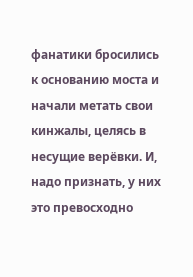фанатики бросились к основанию моста и начали метать свои кинжалы, целясь в несущие верёвки. И, надо признать, у них это превосходно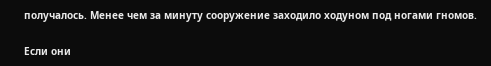получалось. Менее чем за минуту сооружение заходило ходуном под ногами гномов.

Если они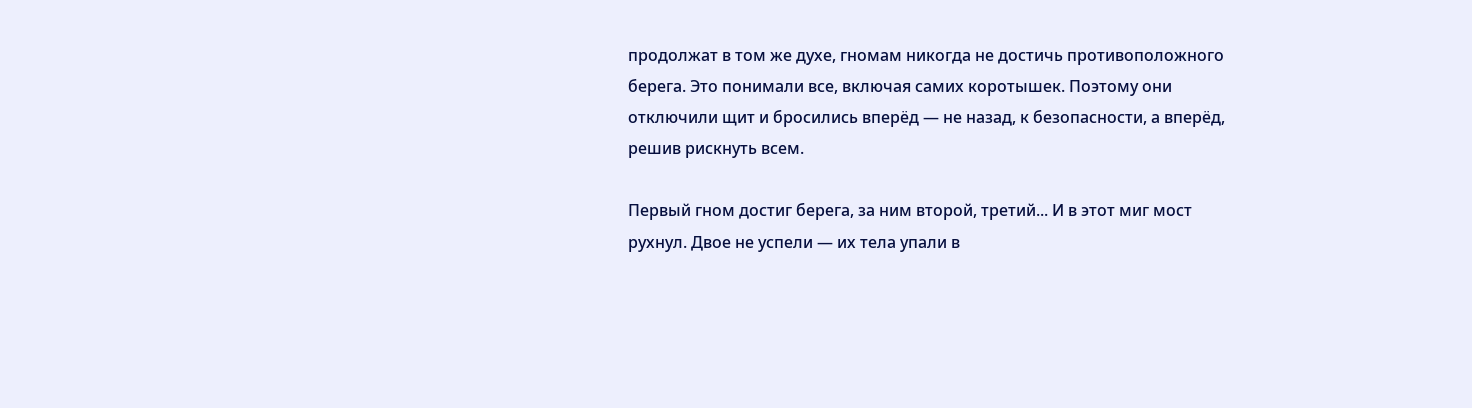продолжат в том же духе, гномам никогда не достичь противоположного берега. Это понимали все, включая самих коротышек. Поэтому они отключили щит и бросились вперёд — не назад, к безопасности, а вперёд, решив рискнуть всем.

Первый гном достиг берега, за ним второй, третий... И в этот миг мост рухнул. Двое не успели — их тела упали в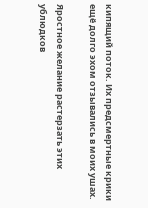кипящий поток. Их предсмертные крики ещё долго эхом отзывались в моих ушах.

Яростное желание растерзать этих ублюдков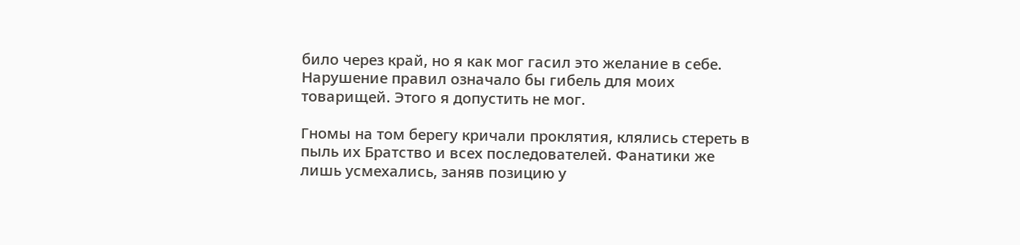било через край, но я как мог гасил это желание в себе. Нарушение правил означало бы гибель для моих товарищей. Этого я допустить не мог.

Гномы на том берегу кричали проклятия, клялись стереть в пыль их Братство и всех последователей. Фанатики же лишь усмехались, заняв позицию у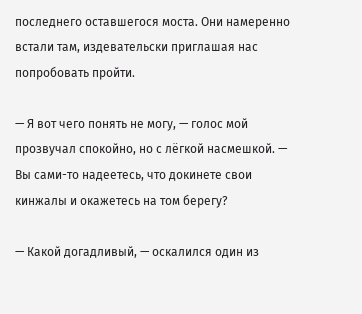последнего оставшегося моста. Они намеренно встали там, издевательски приглашая нас попробовать пройти.

— Я вот чего понять не могу, — голос мой прозвучал спокойно, но с лёгкой насмешкой. — Вы сами-то надеетесь, что докинете свои кинжалы и окажетесь на том берегу?

— Какой догадливый, — оскалился один из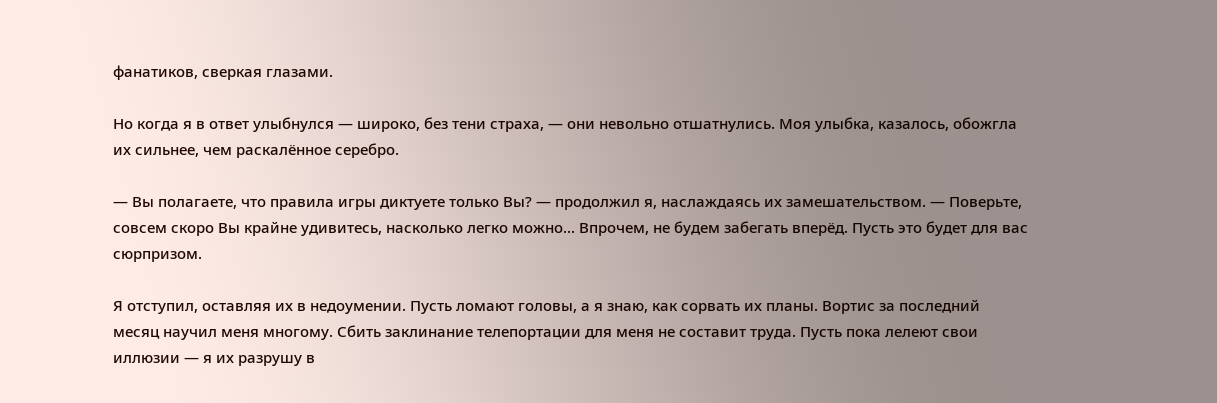фанатиков, сверкая глазами.

Но когда я в ответ улыбнулся — широко, без тени страха, — они невольно отшатнулись. Моя улыбка, казалось, обожгла их сильнее, чем раскалённое серебро.

— Вы полагаете, что правила игры диктуете только Вы? — продолжил я, наслаждаясь их замешательством. — Поверьте, совсем скоро Вы крайне удивитесь, насколько легко можно... Впрочем, не будем забегать вперёд. Пусть это будет для вас сюрпризом.

Я отступил, оставляя их в недоумении. Пусть ломают головы, а я знаю, как сорвать их планы. Вортис за последний месяц научил меня многому. Сбить заклинание телепортации для меня не составит труда. Пусть пока лелеют свои иллюзии — я их разрушу в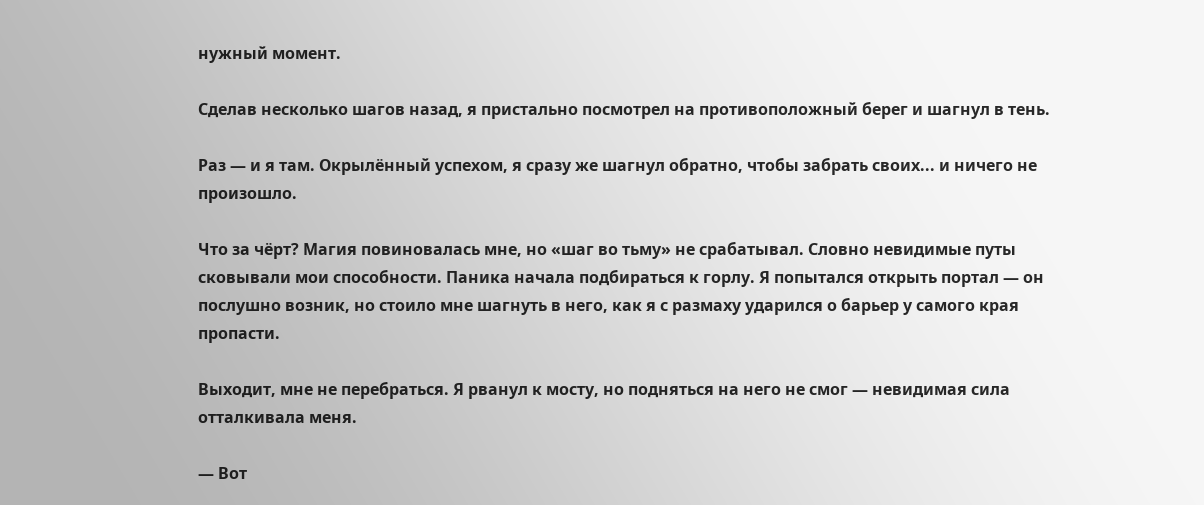нужный момент.

Сделав несколько шагов назад, я пристально посмотрел на противоположный берег и шагнул в тень.

Раз — и я там. Окрылённый успехом, я сразу же шагнул обратно, чтобы забрать своих... и ничего не произошло.

Что за чёрт? Магия повиновалась мне, но «шаг во тьму» не срабатывал. Словно невидимые путы сковывали мои способности. Паника начала подбираться к горлу. Я попытался открыть портал — он послушно возник, но стоило мне шагнуть в него, как я с размаху ударился о барьер у самого края пропасти.

Выходит, мне не перебраться. Я рванул к мосту, но подняться на него не смог — невидимая сила отталкивала меня.

— Вот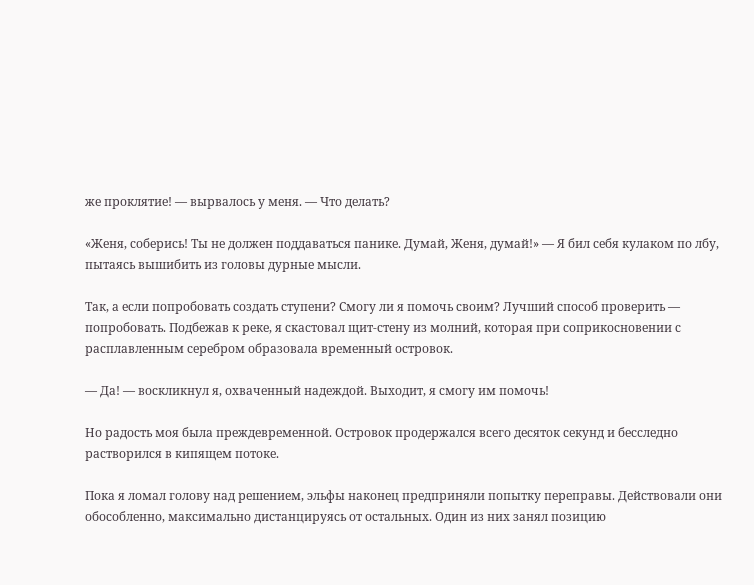же проклятие! — вырвалось у меня. — Что делать?

«Женя, соберись! Ты не должен поддаваться панике. Думай, Женя, думай!» — Я бил себя кулаком по лбу, пытаясь вышибить из головы дурные мысли.

Так, а если попробовать создать ступени? Смогу ли я помочь своим? Лучший способ проверить — попробовать. Подбежав к реке, я скастовал щит-стену из молний, которая при соприкосновении с расплавленным серебром образовала временный островок.

— Да! — воскликнул я, охваченный надеждой. Выходит, я смогу им помочь!

Но радость моя была преждевременной. Островок продержался всего десяток секунд и бесследно растворился в кипящем потоке.

Пока я ломал голову над решением, эльфы наконец предприняли попытку переправы. Действовали они обособленно, максимально дистанцируясь от остальных. Один из них занял позицию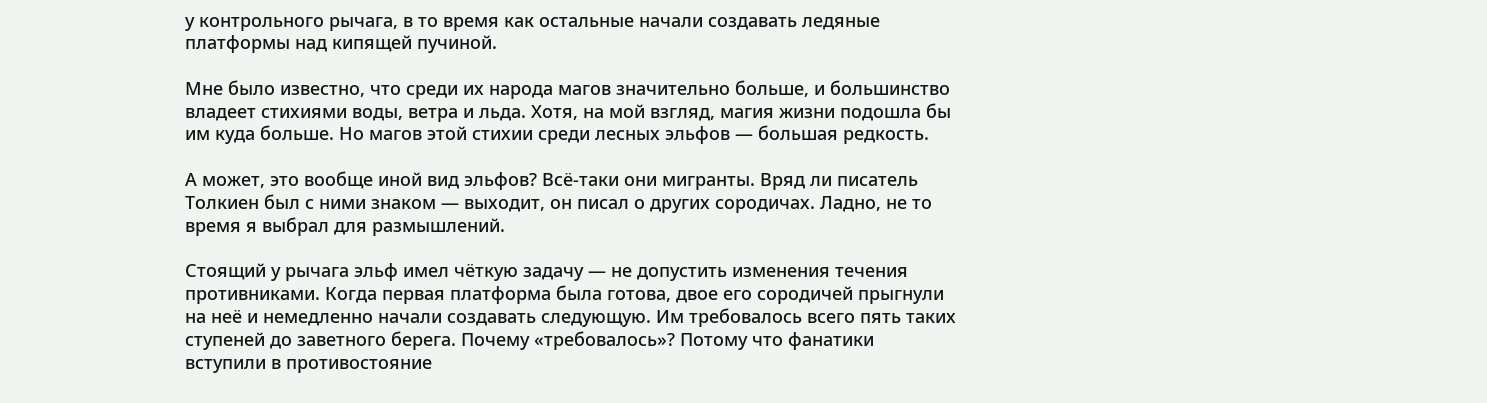у контрольного рычага, в то время как остальные начали создавать ледяные платформы над кипящей пучиной.

Мне было известно, что среди их народа магов значительно больше, и большинство владеет стихиями воды, ветра и льда. Хотя, на мой взгляд, магия жизни подошла бы им куда больше. Но магов этой стихии среди лесных эльфов — большая редкость.

А может, это вообще иной вид эльфов? Всё-таки они мигранты. Вряд ли писатель Толкиен был с ними знаком — выходит, он писал о других сородичах. Ладно, не то время я выбрал для размышлений.

Стоящий у рычага эльф имел чёткую задачу — не допустить изменения течения противниками. Когда первая платформа была готова, двое его сородичей прыгнули на неё и немедленно начали создавать следующую. Им требовалось всего пять таких ступеней до заветного берега. Почему «требовалось»? Потому что фанатики вступили в противостояние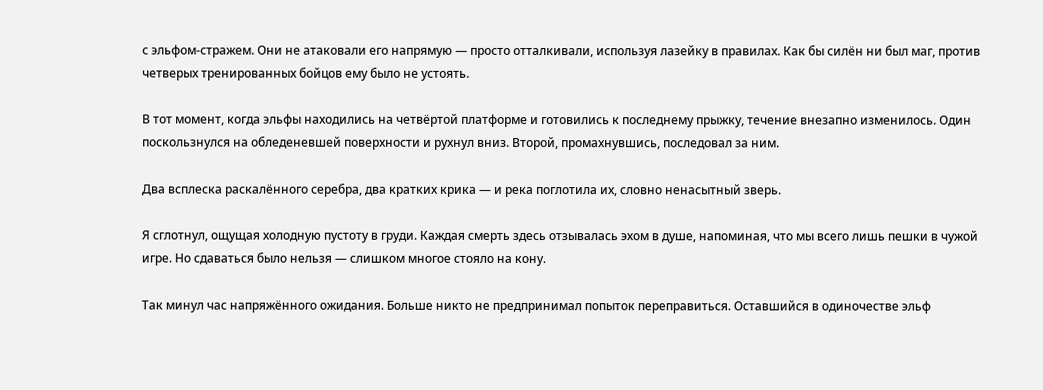с эльфом-стражем. Они не атаковали его напрямую — просто отталкивали, используя лазейку в правилах. Как бы силён ни был маг, против четверых тренированных бойцов ему было не устоять.

В тот момент, когда эльфы находились на четвёртой платформе и готовились к последнему прыжку, течение внезапно изменилось. Один поскользнулся на обледеневшей поверхности и рухнул вниз. Второй, промахнувшись, последовал за ним.

Два всплеска раскалённого серебра, два кратких крика — и река поглотила их, словно ненасытный зверь.

Я сглотнул, ощущая холодную пустоту в груди. Каждая смерть здесь отзывалась эхом в душе, напоминая, что мы всего лишь пешки в чужой игре. Но сдаваться было нельзя — слишком многое стояло на кону.

Так минул час напряжённого ожидания. Больше никто не предпринимал попыток переправиться. Оставшийся в одиночестве эльф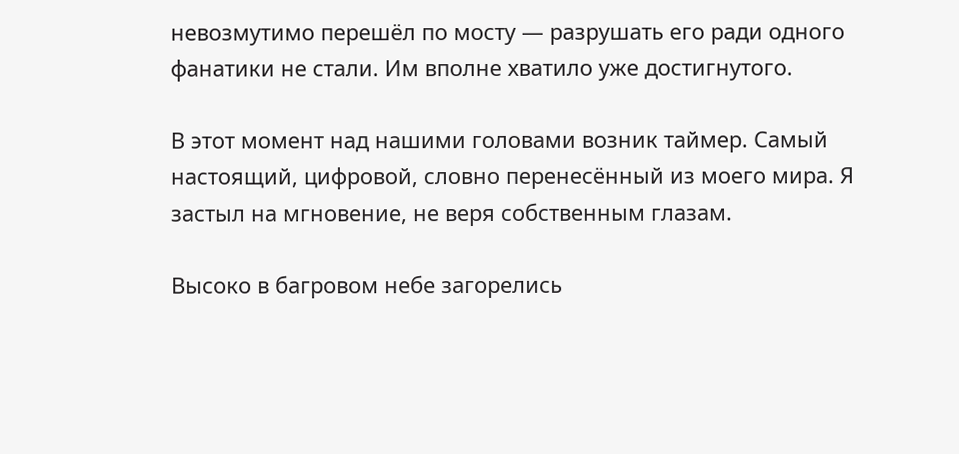невозмутимо перешёл по мосту — разрушать его ради одного фанатики не стали. Им вполне хватило уже достигнутого.

В этот момент над нашими головами возник таймер. Самый настоящий, цифровой, словно перенесённый из моего мира. Я застыл на мгновение, не веря собственным глазам.

Высоко в багровом небе загорелись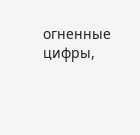огненные цифры,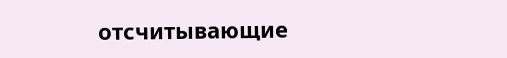отсчитывающие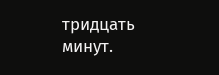тридцать минут.